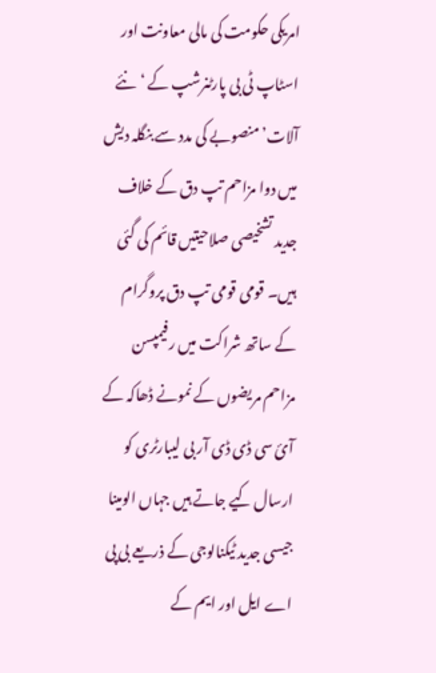امریکی حکومت کی مالی معاونت اور اسٹاپ ٹی بی پارٹنرشپ کے ‘نئے آلات’ منصوبے کی مدد سے بنگلہ دیش میں دوا مزاحم تپ دق کے خلاف جدید تشخیصی صلاحیتیں قائم کی گئی ہیں۔ قومی قومی تپ دق پروگرام کے ساتھ شراکت میں رفیمپسن مزاحم مریضوں کے نمونے ڈھاکہ کے آئ سی ڈی ڈی آر بی لیبارٹری کو ارسال کیے جاتے ہیں جہاں الومینا جیسی جدید ٹیکنالوجی کے ذریعے بی پی اے ایل اور ایم کے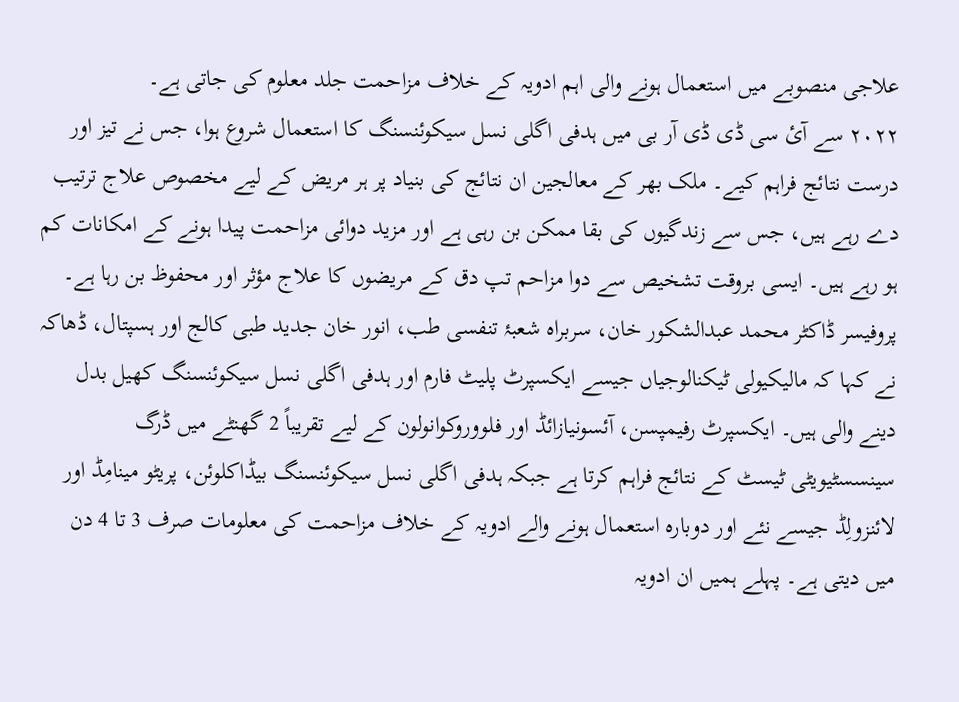علاجی منصوبے میں استعمال ہونے والی اہم ادویہ کے خلاف مزاحمت جلد معلوم کی جاتی ہے۔
٢٠٢٢ سے آئ سی ڈی ڈی آر بی میں ہدفی اگلی نسل سیکوئنسنگ کا استعمال شروع ہوا، جس نے تیز اور درست نتائج فراہم کیے۔ ملک بھر کے معالجین ان نتائج کی بنیاد پر ہر مریض کے لیے مخصوص علاج ترتیب دے رہے ہیں، جس سے زندگیوں کی بقا ممکن بن رہی ہے اور مزید دوائی مزاحمت پیدا ہونے کے امکانات کم ہو رہے ہیں۔ ایسی بروقت تشخیص سے دوا مزاحم تپ دق کے مریضوں کا علاج مؤثر اور محفوظ بن رہا ہے۔
پروفیسر ڈاکٹر محمد عبدالشکور خان، سربراہ شعبۂ تنفسی طب، انور خان جدید طبی کالج اور ہسپتال، ڈھاکہ نے کہا کہ مالیکیولی ٹیکنالوجیاں جیسے ایکسپرٹ پلیٹ فارم اور ہدفی اگلی نسل سیکوئنسنگ کھیل بدل دینے والی ہیں۔ ایکسپرٹ رفیمپسن، آئسونیازائڈ اور فلووروکوانولون کے لیے تقریباً 2 گھنٹے میں ڈرگ سینسسٹیویٹی ٹیسٹ کے نتائج فراہم کرتا ہے جبکہ ہدفی اگلی نسل سیکوئنسنگ بیڈاکلوئن، پریٹو مینامِڈ اور لائنزولِڈ جیسے نئے اور دوبارہ استعمال ہونے والے ادویہ کے خلاف مزاحمت کی معلومات صرف 3 تا 4 دن میں دیتی ہے۔ پہلے ہمیں ان ادویہ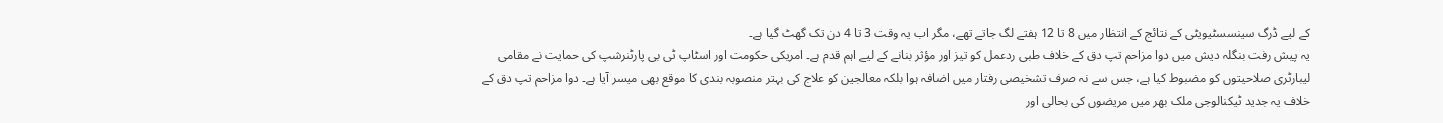کے لیے ڈرگ سینسسٹیویٹی کے نتائج کے انتظار میں 8 تا 12 ہفتے لگ جاتے تھے، مگر اب یہ وقت 3 تا 4 دن تک گھٹ گیا ہے۔
یہ پیش رفت بنگلہ دیش میں دوا مزاحم تپ دق کے خلاف طبی ردعمل کو تیز اور مؤثر بنانے کے لیے اہم قدم ہے۔ امریکی حکومت اور اسٹاپ ٹی بی پارٹنرشپ کی حمایت نے مقامی لیبارٹری صلاحیتوں کو مضبوط کیا ہے، جس سے نہ صرف تشخیصی رفتار میں اضافہ ہوا بلکہ معالجین کو علاج کی بہتر منصوبہ بندی کا موقع بھی میسر آیا ہے۔ دوا مزاحم تپ دق کے خلاف یہ جدید ٹیکنالوجی ملک بھر میں مریضوں کی بحالی اور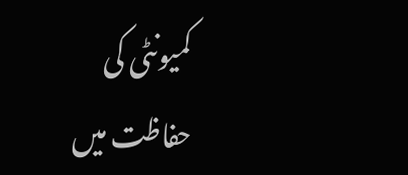کمیونٹی کی حفاظت میں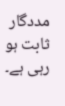مددگار ثابت ہو رہی ہے۔